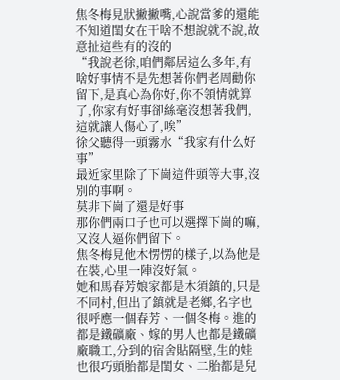焦冬梅見狀撇撇嘴,心說當爹的還能不知道閨女在干啥不想說就不說,故意扯這些有的沒的
“我說老徐,咱們鄰居這么多年,有啥好事情不是先想著你們老周勸你留下,是真心為你好,你不領情就算了,你家有好事卻絲毫沒想著我們,這就讓人傷心了,唉”
徐父聽得一頭霧水“我家有什么好事”
最近家里除了下崗這件頭等大事,沒別的事啊。
莫非下崗了還是好事
那你們兩口子也可以選擇下崗的嘛,又沒人逼你們留下。
焦冬梅見他木愣愣的樣子,以為他是在裝,心里一陣沒好氣。
她和馬春芳娘家都是木須鎮的,只是不同村,但出了鎮就是老鄉,名字也很呼應一個春芳、一個冬梅。進的都是鐵礦廠、嫁的男人也都是鐵礦廠職工,分到的宿舍貼隔壁,生的娃也很巧頭胎都是閨女、二胎都是兒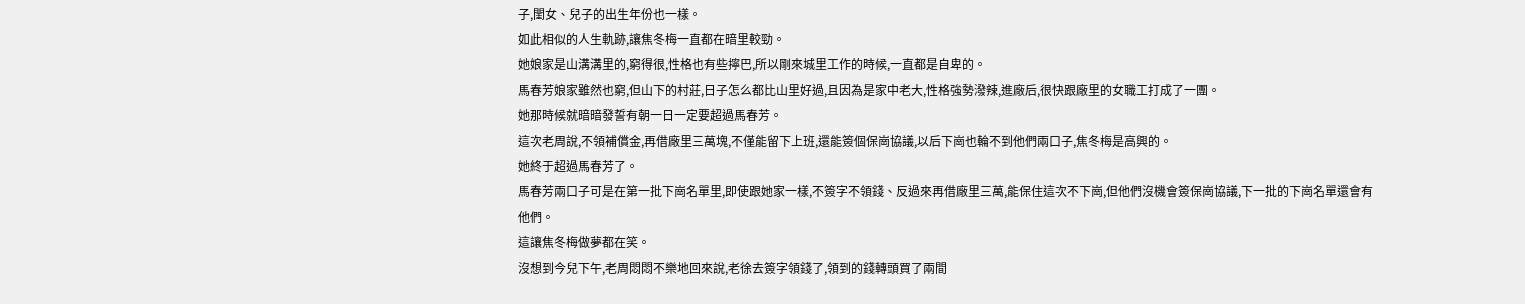子,閨女、兒子的出生年份也一樣。
如此相似的人生軌跡,讓焦冬梅一直都在暗里較勁。
她娘家是山溝溝里的,窮得很,性格也有些擰巴,所以剛來城里工作的時候,一直都是自卑的。
馬春芳娘家雖然也窮,但山下的村莊,日子怎么都比山里好過,且因為是家中老大,性格強勢潑辣,進廠后,很快跟廠里的女職工打成了一團。
她那時候就暗暗發誓有朝一日一定要超過馬春芳。
這次老周說,不領補償金,再借廠里三萬塊,不僅能留下上班,還能簽個保崗協議,以后下崗也輪不到他們兩口子,焦冬梅是高興的。
她終于超過馬春芳了。
馬春芳兩口子可是在第一批下崗名單里,即使跟她家一樣,不簽字不領錢、反過來再借廠里三萬,能保住這次不下崗,但他們沒機會簽保崗協議,下一批的下崗名單還會有他們。
這讓焦冬梅做夢都在笑。
沒想到今兒下午,老周悶悶不樂地回來說,老徐去簽字領錢了,領到的錢轉頭買了兩間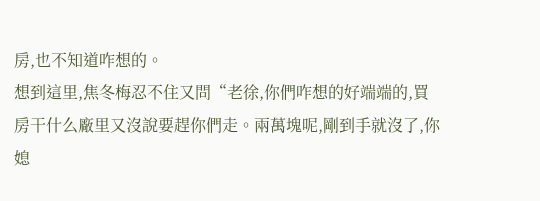房,也不知道咋想的。
想到這里,焦冬梅忍不住又問“老徐,你們咋想的好端端的,買房干什么廠里又沒說要趕你們走。兩萬塊呢,剛到手就沒了,你媳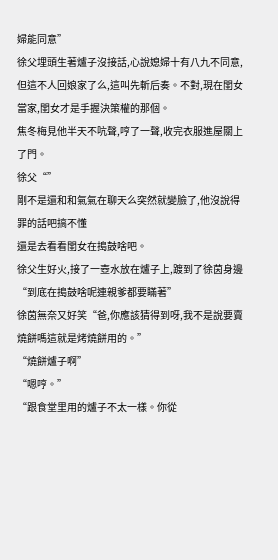婦能同意”
徐父埋頭生著爐子沒接話,心說媳婦十有八九不同意,但這不人回娘家了么,這叫先斬后奏。不對,現在閨女當家,閨女才是手握決策權的那個。
焦冬梅見他半天不吭聲,哼了一聲,收完衣服進屋關上了門。
徐父“”
剛不是還和和氣氣在聊天么突然就變臉了,他沒說得罪的話吧搞不懂
還是去看看閨女在搗鼓啥吧。
徐父生好火,接了一壺水放在爐子上,踱到了徐茵身邊“到底在搗鼓啥呢連親爹都要瞞著”
徐茵無奈又好笑“爸,你應該猜得到呀,我不是說要賣燒餅嗎這就是烤燒餅用的。”
“燒餅爐子啊”
“嗯哼。”
“跟食堂里用的爐子不太一樣。你從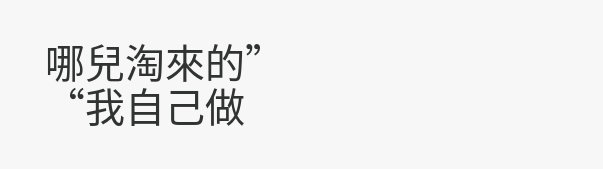哪兒淘來的”
“我自己做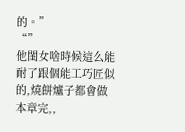的。”
“”
他閨女啥時候這么能耐了跟個能工巧匠似的,燒餅爐子都會做
本章完,,